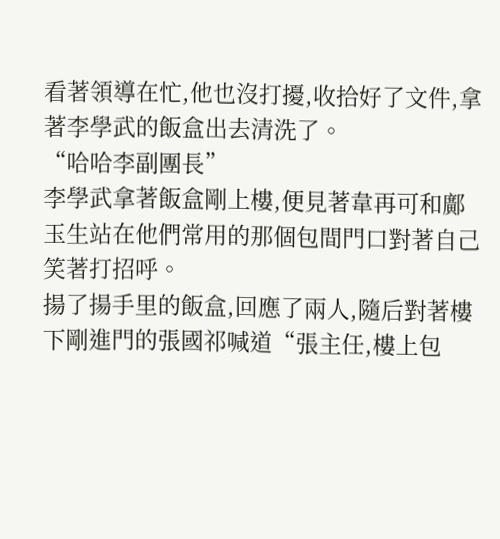看著領導在忙,他也沒打擾,收拾好了文件,拿著李學武的飯盒出去清洗了。
“哈哈李副團長”
李學武拿著飯盒剛上樓,便見著韋再可和鄺玉生站在他們常用的那個包間門口對著自己笑著打招呼。
揚了揚手里的飯盒,回應了兩人,隨后對著樓下剛進門的張國祁喊道“張主任,樓上包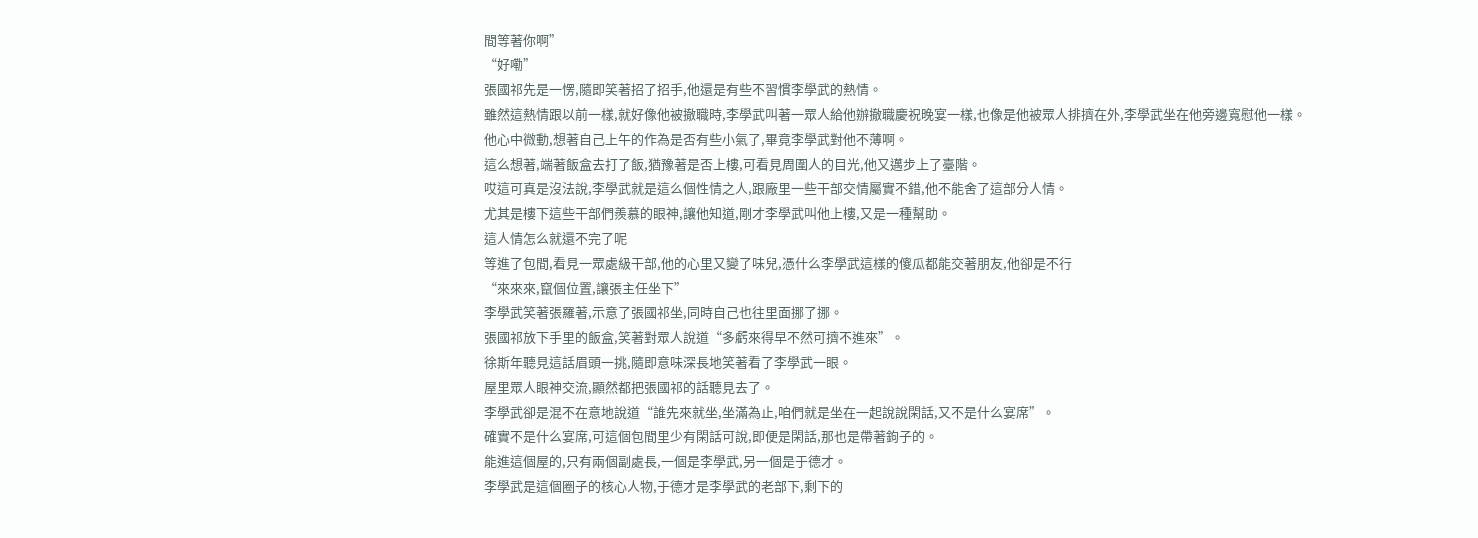間等著你啊”
“好嘞”
張國祁先是一愣,隨即笑著招了招手,他還是有些不習慣李學武的熱情。
雖然這熱情跟以前一樣,就好像他被撤職時,李學武叫著一眾人給他辦撤職慶祝晚宴一樣,也像是他被眾人排擠在外,李學武坐在他旁邊寬慰他一樣。
他心中微動,想著自己上午的作為是否有些小氣了,畢竟李學武對他不薄啊。
這么想著,端著飯盒去打了飯,猶豫著是否上樓,可看見周圍人的目光,他又邁步上了臺階。
哎這可真是沒法說,李學武就是這么個性情之人,跟廠里一些干部交情屬實不錯,他不能舍了這部分人情。
尤其是樓下這些干部們羨慕的眼神,讓他知道,剛才李學武叫他上樓,又是一種幫助。
這人情怎么就還不完了呢
等進了包間,看見一眾處級干部,他的心里又變了味兒,憑什么李學武這樣的傻瓜都能交著朋友,他卻是不行
“來來來,竄個位置,讓張主任坐下”
李學武笑著張羅著,示意了張國祁坐,同時自己也往里面挪了挪。
張國祁放下手里的飯盒,笑著對眾人說道“多虧來得早不然可擠不進來”。
徐斯年聽見這話眉頭一挑,隨即意味深長地笑著看了李學武一眼。
屋里眾人眼神交流,顯然都把張國祁的話聽見去了。
李學武卻是混不在意地說道“誰先來就坐,坐滿為止,咱們就是坐在一起說說閑話,又不是什么宴席”。
確實不是什么宴席,可這個包間里少有閑話可說,即便是閑話,那也是帶著鉤子的。
能進這個屋的,只有兩個副處長,一個是李學武,另一個是于德才。
李學武是這個圈子的核心人物,于德才是李學武的老部下,剩下的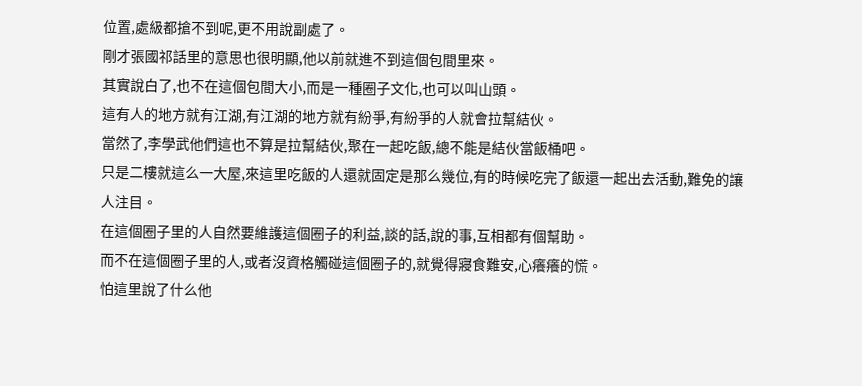位置,處級都搶不到呢,更不用說副處了。
剛才張國祁話里的意思也很明顯,他以前就進不到這個包間里來。
其實說白了,也不在這個包間大小,而是一種圈子文化,也可以叫山頭。
這有人的地方就有江湖,有江湖的地方就有紛爭,有紛爭的人就會拉幫結伙。
當然了,李學武他們這也不算是拉幫結伙,聚在一起吃飯,總不能是結伙當飯桶吧。
只是二樓就這么一大屋,來這里吃飯的人還就固定是那么幾位,有的時候吃完了飯還一起出去活動,難免的讓人注目。
在這個圈子里的人自然要維護這個圈子的利益,談的話,說的事,互相都有個幫助。
而不在這個圈子里的人,或者沒資格觸碰這個圈子的,就覺得寢食難安,心癢癢的慌。
怕這里說了什么他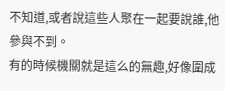不知道,或者說這些人聚在一起要說誰,他參與不到。
有的時候機關就是這么的無趣,好像圍成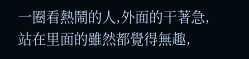一圈看熱鬧的人,外面的干著急,站在里面的雖然都覺得無趣,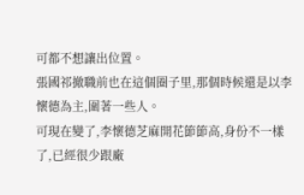可都不想讓出位置。
張國祁撤職前也在這個圈子里,那個時候還是以李懷德為主,圍著一些人。
可現在變了,李懷德芝麻開花節節高,身份不一樣了,已經很少跟廠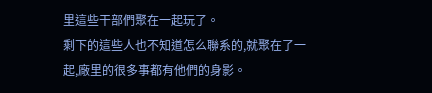里這些干部們聚在一起玩了。
剩下的這些人也不知道怎么聯系的,就聚在了一起,廠里的很多事都有他們的身影。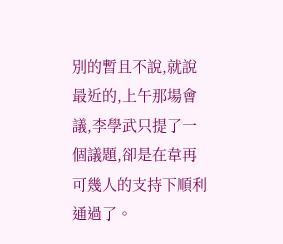別的暫且不說,就說最近的,上午那場會議,李學武只提了一個議題,卻是在韋再可幾人的支持下順利通過了。